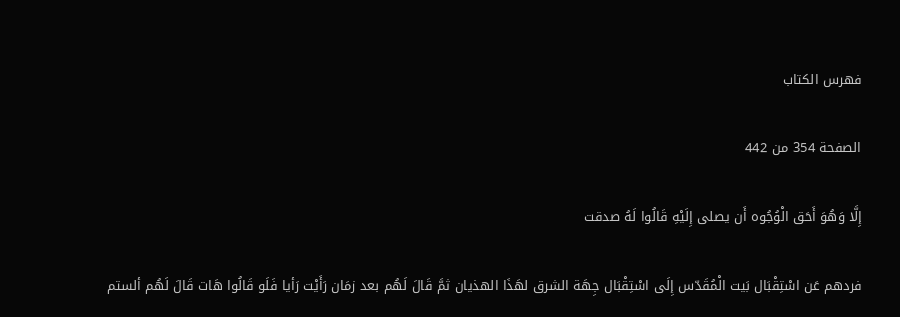فهرس الكتاب

الصفحة 354 من 442

إِلَّا وَهُوَ أَحَق الْوُجُوه أَن يصلى إِلَيْهِ قَالُوا لَهُ صدقت

فردهم عَن اسْتِقْبَال بَيت الْمُقَدّس إِلَى اسْتِقْبَال جِهَة الشرق لهَذَا الهذيان ثمَّ قَالَ لَهُم بعد زمَان رَأَيْت رَأيا فَلَو قَالُوا هَات قَالَ لَهُم ألستم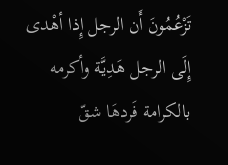تَزْعُمُونَ أَن الرجل إِذا أهْدى إِلَى الرجل هَدِيَّة وأكرمه بالكرامة فَردهَا شقّ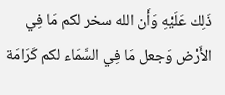ذَلِك عَلَيْهِ وَأَن الله سخر لكم مَا فِي الأَرْض وَجعل مَا فِي السَّمَاء لكم كَرَامَة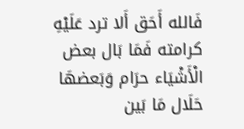فَالله أَحَق أَلا ترد عَلَيْهِ كرامته فَمَا بَال بعض الْأَشْيَاء حرَام وَبَعضهَا حَلَال مَا بَين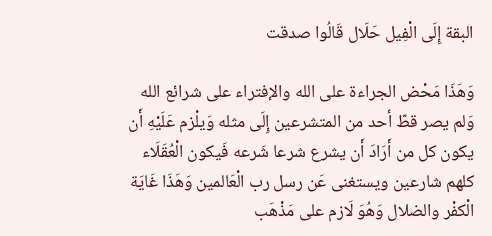البقة إِلَى الْفِيل حَلَال قَالُوا صدقت

وَهَذَا مَحْض الجراءة على الله والإفتراء على شرائع الله وَلم يصر قطّ أحد من المتشرعين إِلَى مثله وَيلْزم عَلَيْهِ أَن يكون كل من أَرَادَ أَن يشرع شرعا شَرعه فَيكون الْعُقَلَاء كلهم شارعين ويستغنى عَن رسل رب الْعَالمين وَهَذَا غَايَة الْكفْر والضلال وَهُوَ لَازم على مَذْهَب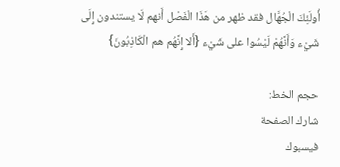أُولَئِكَ الْجُهَّال فقد ظهر من هَذَا الْفَصْل أَنهم لَا يستندون إِلَى شَيْء وَأَنَّهُمْ لَيْسُوا على شَيْء {أَلا إِنَّهُم هم الْكَاذِبُونَ}

حجم الخط:
شارك الصفحة
فيسبوك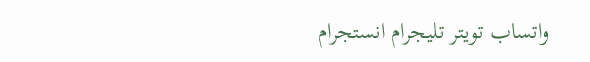واتساب تويتر تليجرام انستجرام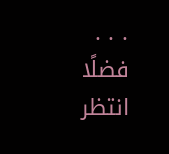. . .
فضلًا انتظر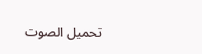تحميل الصوت